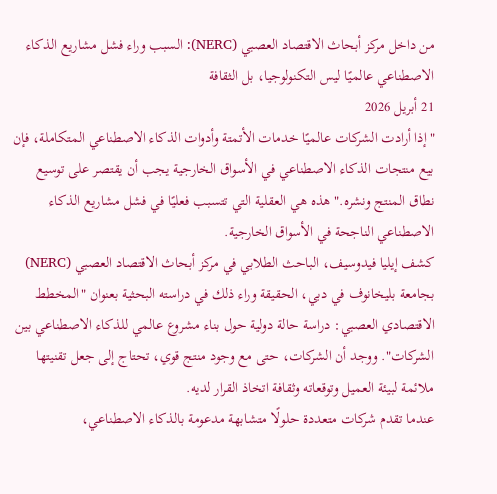من داخل مركز أبحاث الاقتصاد العصبي (NERC): السبب وراء فشل مشاريع الذكاء الاصطناعي عالميًا ليس التكنولوجيا، بل الثقافة
21 أبريل 2026
"إذا أرادت الشركات عالميًا خدمات الأتمتة وأدوات الذكاء الاصطناعي المتكاملة، فإن بيع منتجات الذكاء الاصطناعي في الأسواق الخارجية يجب أن يقتصر على توسيع نطاق المنتج ونشره." هذه هي العقلية التي تتسبب فعليًا في فشل مشاريع الذكاء الاصطناعي الناجحة في الأسواق الخارجية.
كشف إيليا فيدوسيف، الباحث الطلابي في مركز أبحاث الاقتصاد العصبي (NERC) بجامعة بليخانوف في دبي، الحقيقة وراء ذلك في دراسته البحثية بعنوان "المخطط الاقتصادي العصبي: دراسة حالة دولية حول بناء مشروع عالمي للذكاء الاصطناعي بين الشركات". ووجد أن الشركات، حتى مع وجود منتج قوي، تحتاج إلى جعل تقنيتها ملائمة لبيئة العميل وتوقعاته وثقافة اتخاذ القرار لديه.
عندما تقدم شركات متعددة حلولًا متشابهة مدعومة بالذكاء الاصطناعي،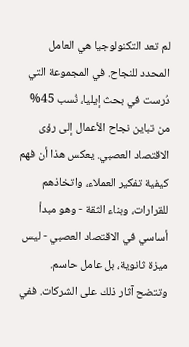لم تعد التكنولوجيا هي العامل المحدد للنجاح. في المجموعة التي دُرست في بحث إيليا، نُسب 45% من تباين نجاح الأعمال إلى رؤى الاقتصاد العصبي. يعكس هذا أن فهم كيفية تفكير العملاء، واتخاذهم للقرارات، وبناء الثقة - وهو مبدأ أساسي في الاقتصاد العصبي - ليس ميزة ثانوية، بل عامل حاسم.
وتتضح آثار ذلك على الشركات. ففي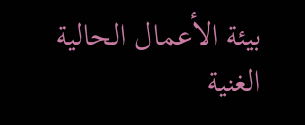بيئة الأعمال الحالية الغنية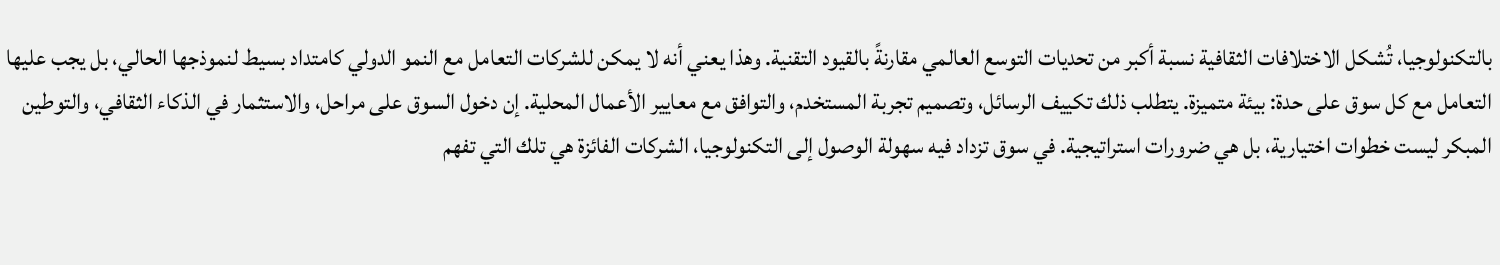بالتكنولوجيا، تُشكل الاختلافات الثقافية نسبة أكبر من تحديات التوسع العالمي مقارنةً بالقيود التقنية. وهذا يعني أنه لا يمكن للشركات التعامل مع النمو الدولي كامتداد بسيط لنموذجها الحالي، بل يجب عليها التعامل مع كل سوق على حدة: بيئة متميزة. يتطلب ذلك تكييف الرسائل، وتصميم تجربة المستخدم، والتوافق مع معايير الأعمال المحلية. إن دخول السوق على مراحل، والاستثمار في الذكاء الثقافي، والتوطين المبكر ليست خطوات اختيارية، بل هي ضرورات استراتيجية. في سوق تزداد فيه سهولة الوصول إلى التكنولوجيا، الشركات الفائزة هي تلك التي تفهم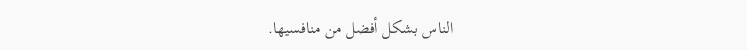الناس بشكل أفضل من منافسيها.